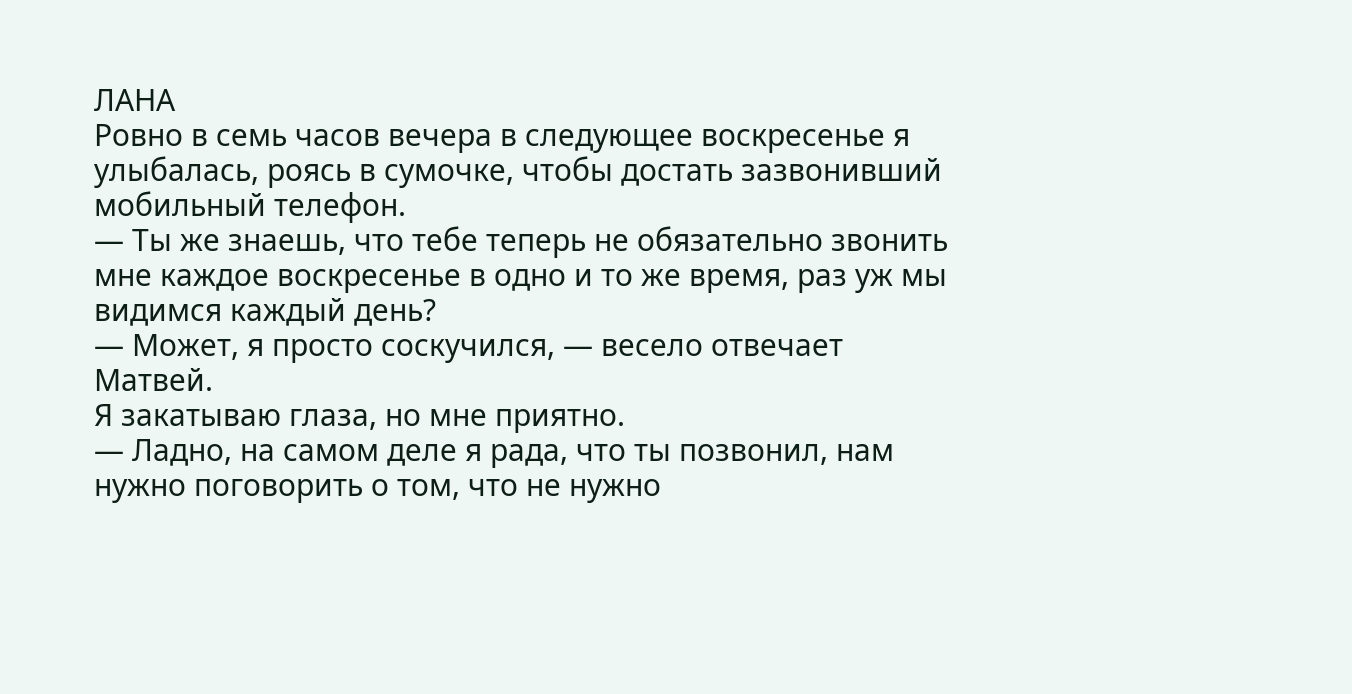ЛАНА
Ровно в семь часов вечера в следующее воскресенье я улыбалась, роясь в сумочке, чтобы достать зазвонивший мобильный телефон.
— Ты же знаешь, что тебе теперь не обязательно звонить мне каждое воскресенье в одно и то же время, раз уж мы видимся каждый день?
— Может, я просто соскучился, — весело отвечает Матвей.
Я закатываю глаза, но мне приятно.
— Ладно, на самом деле я рада, что ты позвонил, нам нужно поговорить о том, что не нужно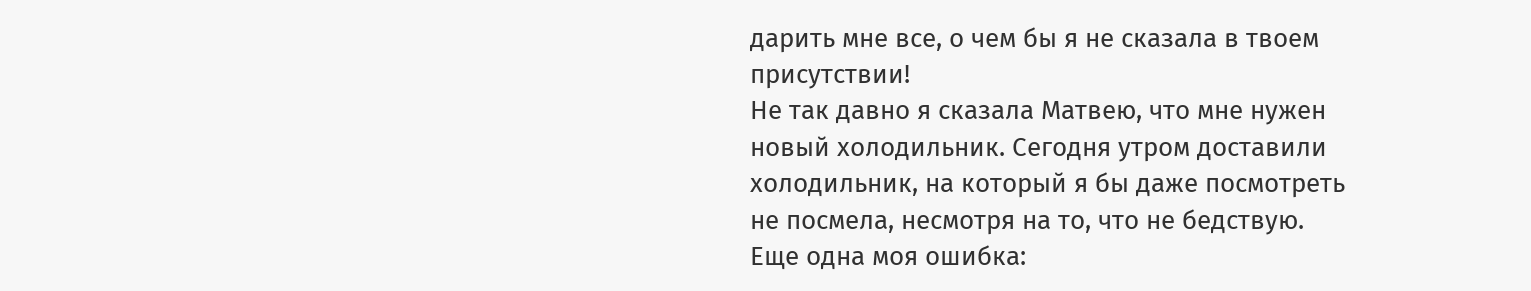дарить мне все, о чем бы я не сказала в твоем присутствии!
Не так давно я сказала Матвею, что мне нужен новый холодильник. Сегодня утром доставили холодильник, на который я бы даже посмотреть не посмела, несмотря на то, что не бедствую.
Еще одна моя ошибка: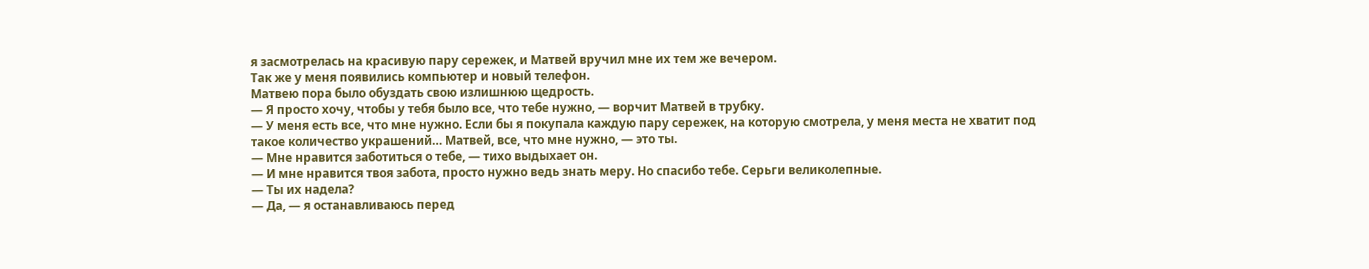я засмотрелась на красивую пару сережек, и Матвей вручил мне их тем же вечером.
Так же у меня появились компьютер и новый телефон.
Матвею пора было обуздать свою излишнюю щедрость.
— Я просто хочу, чтобы у тебя было все, что тебе нужно, — ворчит Матвей в трубку.
— У меня есть все, что мне нужно. Если бы я покупала каждую пару сережек, на которую смотрела, у меня места не хватит под такое количество украшений… Матвей, все, что мне нужно, — это ты.
— Мне нравится заботиться о тебе, — тихо выдыхает он.
— И мне нравится твоя забота, просто нужно ведь знать меру. Но спасибо тебе. Серьги великолепные.
— Ты их надела?
— Да, — я останавливаюсь перед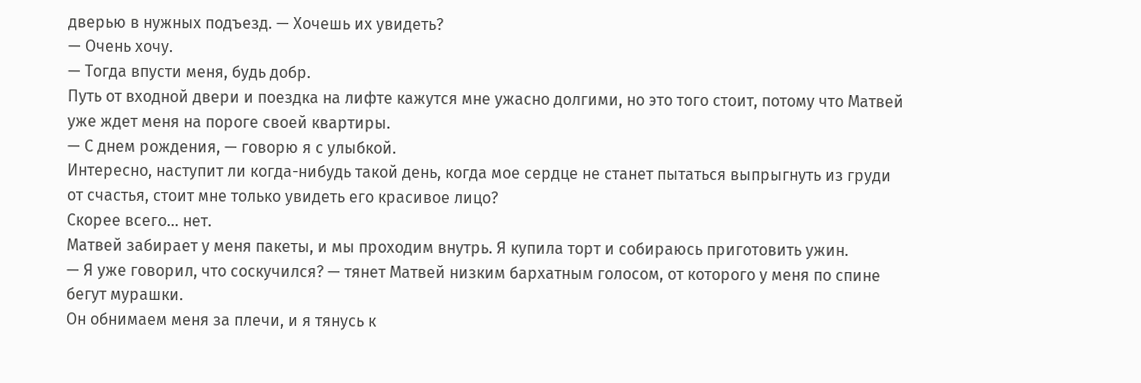дверью в нужных подъезд. — Хочешь их увидеть?
— Очень хочу.
— Тогда впусти меня, будь добр.
Путь от входной двери и поездка на лифте кажутся мне ужасно долгими, но это того стоит, потому что Матвей уже ждет меня на пороге своей квартиры.
— С днем рождения, — говорю я с улыбкой.
Интересно, наступит ли когда-нибудь такой день, когда мое сердце не станет пытаться выпрыгнуть из груди от счастья, стоит мне только увидеть его красивое лицо?
Скорее всего... нет.
Матвей забирает у меня пакеты, и мы проходим внутрь. Я купила торт и собираюсь приготовить ужин.
— Я уже говорил, что соскучился? — тянет Матвей низким бархатным голосом, от которого у меня по спине бегут мурашки.
Он обнимаем меня за плечи, и я тянусь к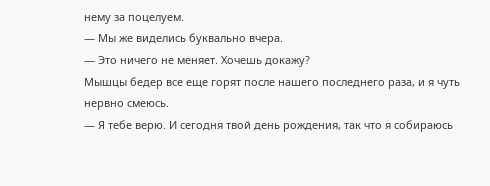нему за поцелуем.
— Мы же виделись буквально вчера.
— Это ничего не меняет. Хочешь докажу?
Мышцы бедер все еще горят после нашего последнего раза, и я чуть нервно смеюсь.
— Я тебе верю. И сегодня твой день рождения, так что я собираюсь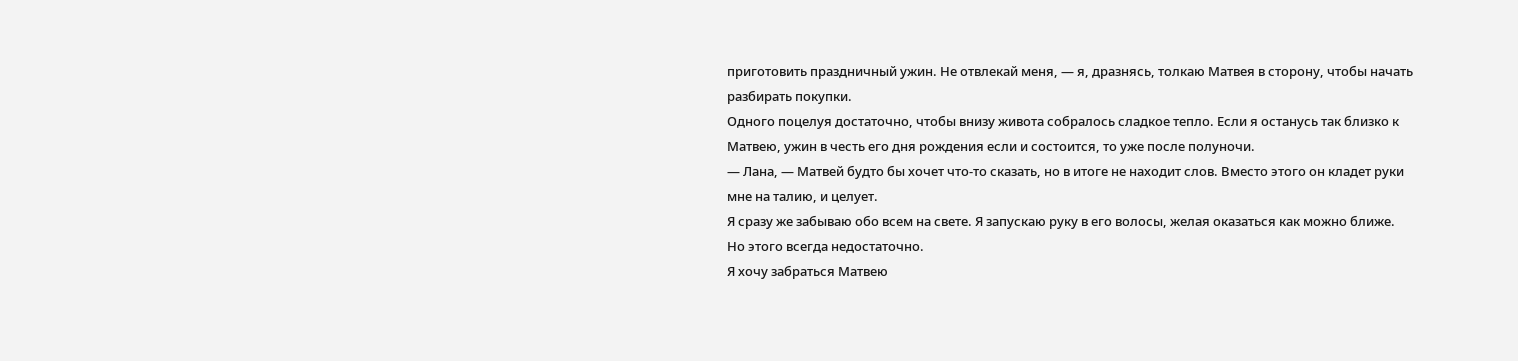приготовить праздничный ужин. Не отвлекай меня, — я, дразнясь, толкаю Матвея в сторону, чтобы начать разбирать покупки.
Одного поцелуя достаточно, чтобы внизу живота собралось сладкое тепло. Если я останусь так близко к Матвею, ужин в честь его дня рождения если и состоится, то уже после полуночи.
— Лана, — Матвей будто бы хочет что-то сказать, но в итоге не находит слов. Вместо этого он кладет руки мне на талию, и целует.
Я сразу же забываю обо всем на свете. Я запускаю руку в его волосы, желая оказаться как можно ближе.
Но этого всегда недостаточно.
Я хочу забраться Матвею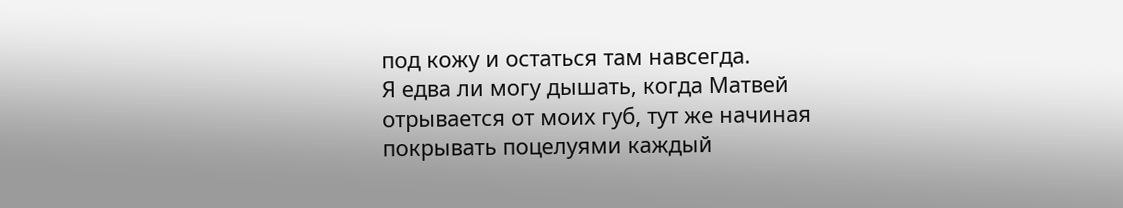под кожу и остаться там навсегда.
Я едва ли могу дышать, когда Матвей отрывается от моих губ, тут же начиная покрывать поцелуями каждый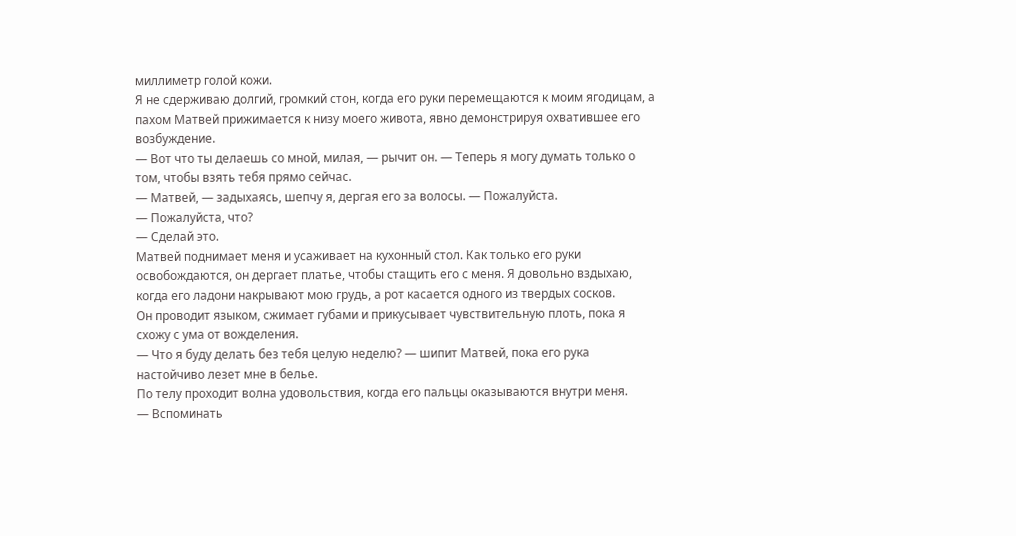миллиметр голой кожи.
Я не сдерживаю долгий, громкий стон, когда его руки перемещаются к моим ягодицам, а пахом Матвей прижимается к низу моего живота, явно демонстрируя охватившее его возбуждение.
— Вот что ты делаешь со мной, милая, — рычит он. — Теперь я могу думать только о том, чтобы взять тебя прямо сейчас.
— Матвей, — задыхаясь, шепчу я, дергая его за волосы. — Пожалуйста.
— Пожалуйста, что?
— Сделай это.
Матвей поднимает меня и усаживает на кухонный стол. Как только его руки освобождаются, он дергает платье, чтобы стащить его с меня. Я довольно вздыхаю, когда его ладони накрывают мою грудь, а рот касается одного из твердых сосков.
Он проводит языком, сжимает губами и прикусывает чувствительную плоть, пока я схожу с ума от вожделения.
— Что я буду делать без тебя целую неделю? — шипит Матвей, пока его рука настойчиво лезет мне в белье.
По телу проходит волна удовольствия, когда его пальцы оказываются внутри меня.
— Вспоминать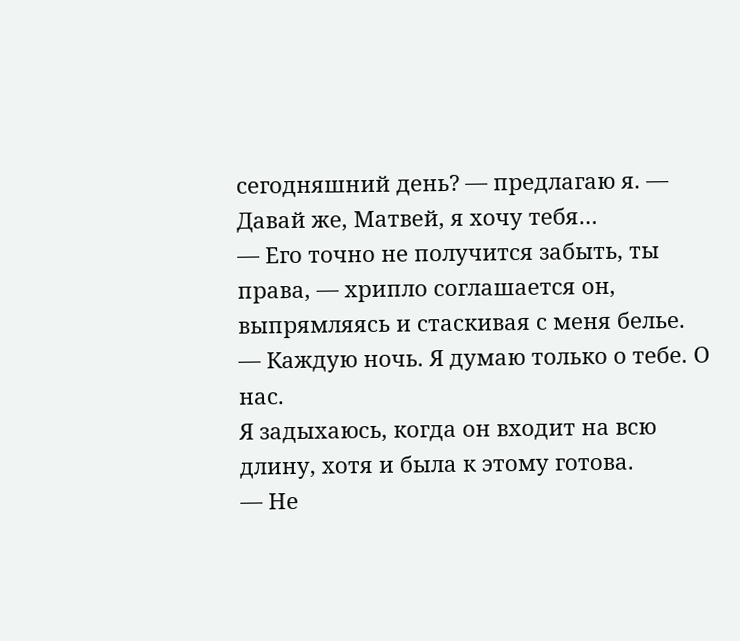сегодняшний день? — предлагаю я. — Давай же, Матвей, я хочу тебя…
— Его точно не получится забыть, ты права, — хрипло соглашается он, выпрямляясь и стаскивая с меня белье.
— Каждую ночь. Я думаю только о тебе. О нас.
Я задыхаюсь, когда он входит на всю длину, хотя и была к этому готова.
— Не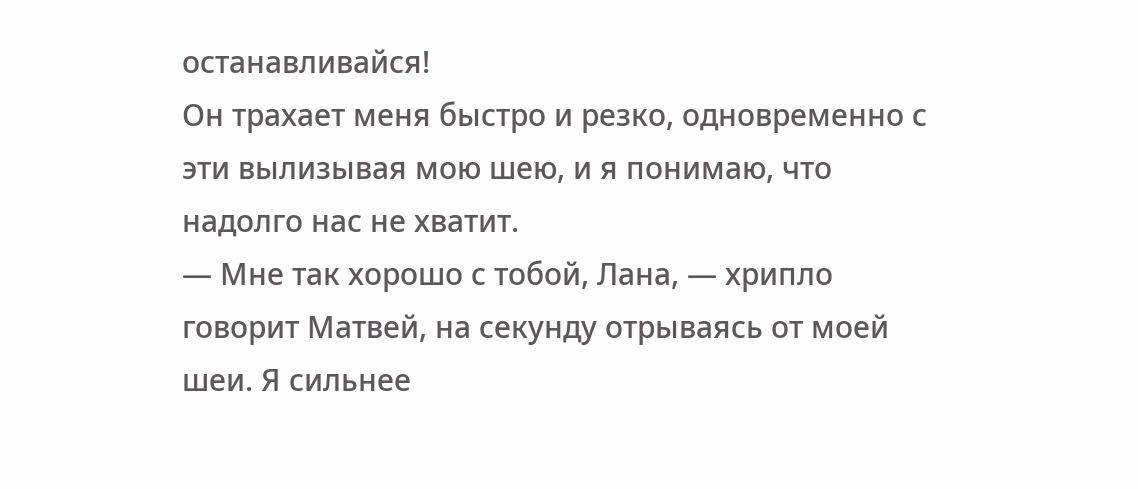останавливайся!
Он трахает меня быстро и резко, одновременно с эти вылизывая мою шею, и я понимаю, что надолго нас не хватит.
— Мне так хорошо с тобой, Лана, — хрипло говорит Матвей, на секунду отрываясь от моей шеи. Я сильнее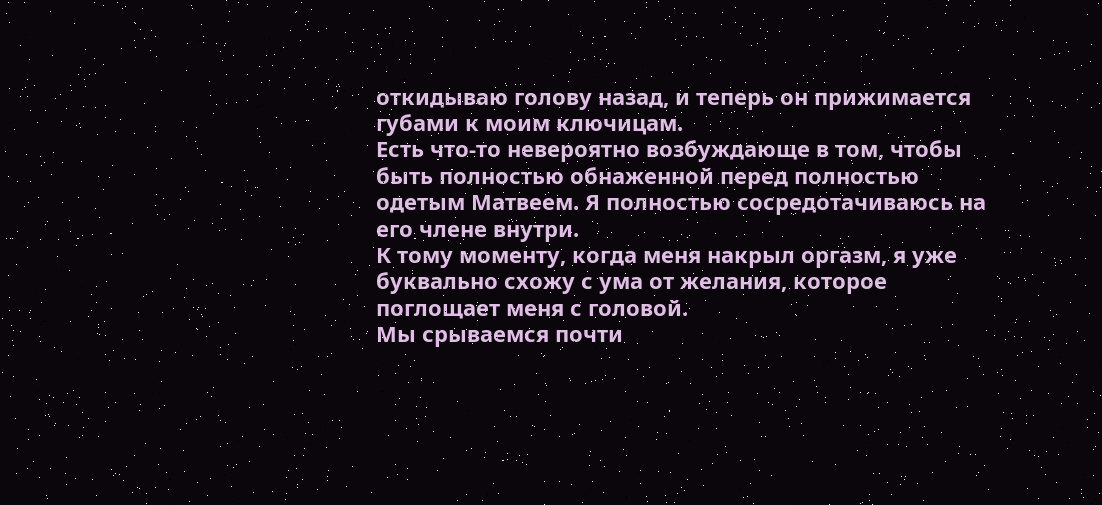откидываю голову назад, и теперь он прижимается губами к моим ключицам.
Есть что-то невероятно возбуждающе в том, чтобы быть полностью обнаженной перед полностью одетым Матвеем. Я полностью сосредотачиваюсь на его члене внутри.
К тому моменту, когда меня накрыл оргазм, я уже буквально схожу с ума от желания, которое поглощает меня с головой.
Мы срываемся почти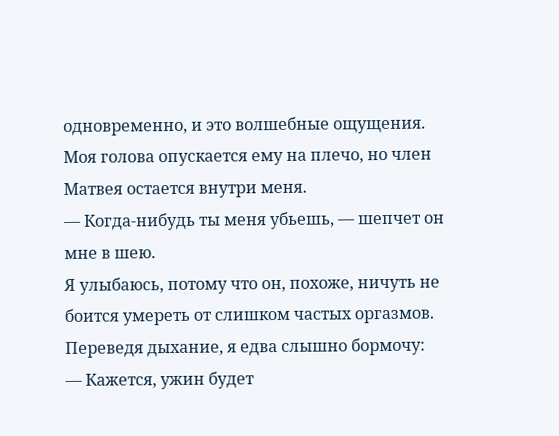одновременно, и это волшебные ощущения.
Моя голова опускается ему на плечо, но член Матвея остается внутри меня.
— Когда-нибудь ты меня убьешь, — шепчет он мне в шею.
Я улыбаюсь, потому что он, похоже, ничуть не боится умереть от слишком частых оргазмов.
Переведя дыхание, я едва слышно бормочу:
— Кажется, ужин будет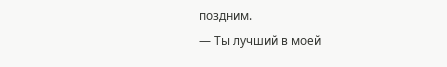поздним.
— Ты лучший в моей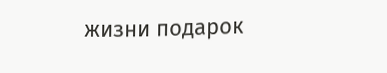жизни подарок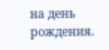на день рождения.